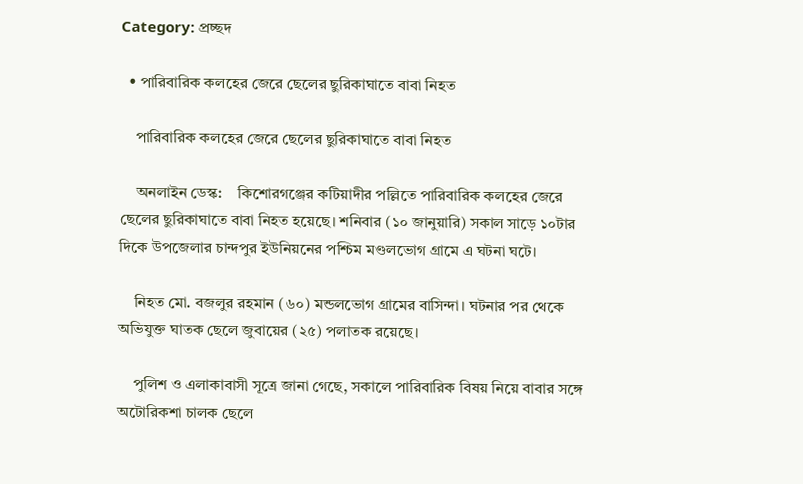Category: প্রচ্ছদ

  • পারিবারিক কলহের জেরে ছেলের ছুরিকাঘাতে বাবা নিহত

    পারিবারিক কলহের জেরে ছেলের ছুরিকাঘাতে বাবা নিহত

    অনলাইন ডেস্ক:    কিশোরগঞ্জের কটিয়াদীর পল্লিতে পারিবারিক কলহের জেরে ছেলের ছুরিকাঘাতে বাবা নিহত হয়েছে। শনিবার (১০ জানুয়ারি) সকাল সাড়ে ১০টার দিকে উপজেলার চান্দপুর ইউনিয়নের পশ্চিম মণ্ডলভোগ গ্রামে এ ঘটনা ঘটে।

    নিহত মো. বজলুর রহমান (৬০) মন্ডলভোগ গ্রামের বাসিন্দা। ঘটনার পর থেকে অভিযুক্ত ঘাতক ছেলে জুবায়ের (২৫) পলাতক রয়েছে।

    পুলিশ ও এলাকাবাসী সূত্রে জানা গেছে, সকালে পারিবারিক বিষয় নিয়ে বাবার সঙ্গে অটোরিকশা চালক ছেলে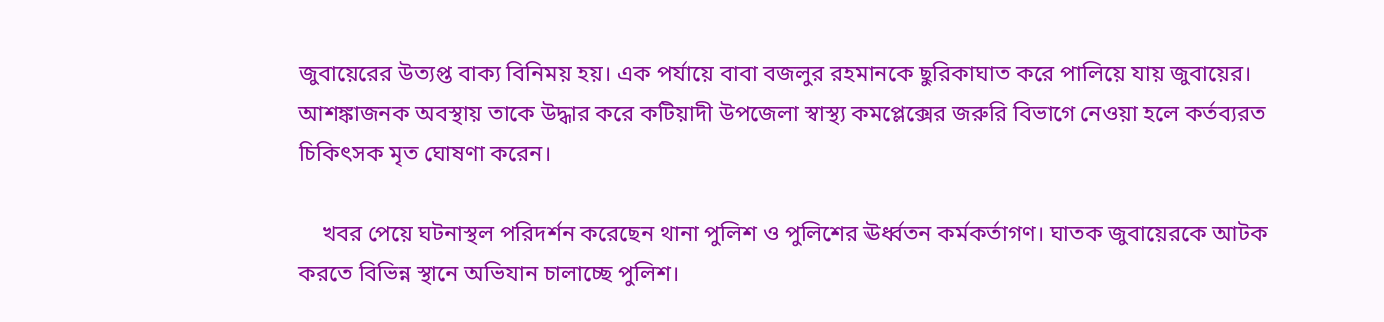জুবায়েরের উত্যপ্ত বাক্য বিনিময় হয়। এক পর্যায়ে বাবা বজলুর রহমানকে ছুরিকাঘাত করে পালিয়ে যায় জুবায়ের। আশঙ্কাজনক অবস্থায় তাকে উদ্ধার করে কটিয়াদী উপজেলা স্বাস্থ্য কমপ্লেক্সের জরুরি বিভাগে নেওয়া হলে কর্তব্যরত চিকিৎসক মৃত ঘোষণা করেন।

    খবর পেয়ে ঘটনাস্থল পরিদর্শন করেছেন থানা পুলিশ ও পুলিশের ঊর্ধ্বতন কর্মকর্তাগণ। ঘাতক জুবায়েরকে আটক করতে বিভিন্ন স্থানে অভিযান চালাচ্ছে পুলিশ।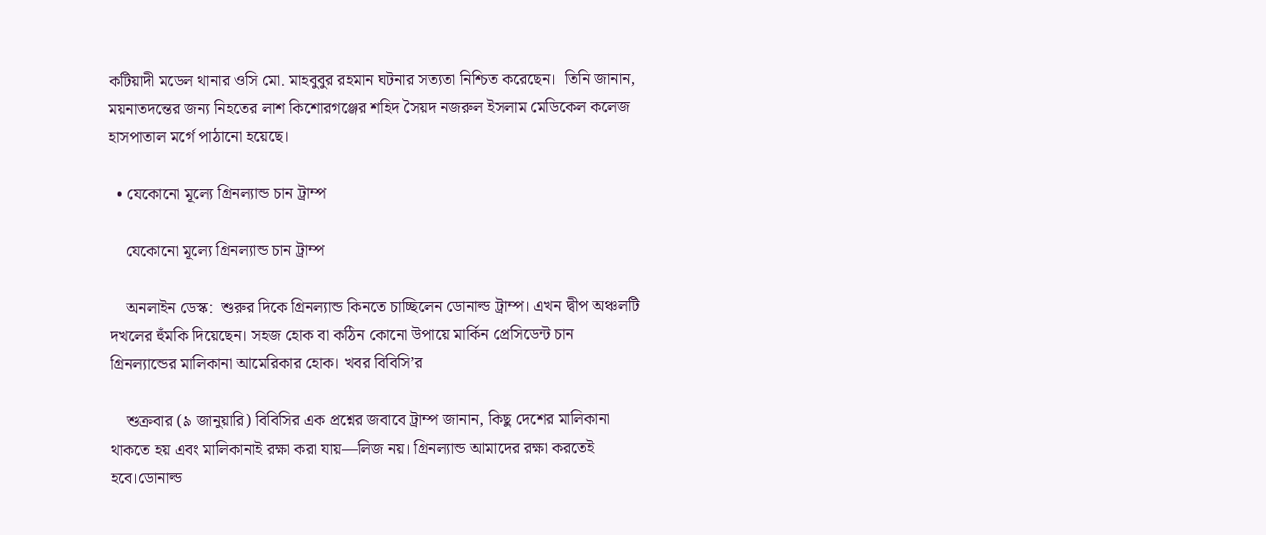কটিয়াদী মডেল থানার ওসি মো. মাহবুবুর রহমান ঘটনার সত্যতা নিশ্চিত করেছেন।  তিনি জানান, ময়নাতদন্তের জন্য নিহতের লাশ কিশোরগঞ্জের শহিদ সৈয়দ নজরুল ইসলাম মেডিকেল কলেজ হাসপাতাল মর্গে পাঠানো হয়েছে।

  • যেকোনো মূল্যে গ্রিনল্যান্ড চান ট্রাম্প

    যেকোনো মূল্যে গ্রিনল্যান্ড চান ট্রাম্প

    অনলাইন ডেস্ক:  শুরুর দিকে গ্রিনল্যান্ড কিনতে চাচ্ছিলেন ডোনাল্ড ট্রাম্প। এখন দ্বীপ অঞ্চলটি দখলের হুঁমকি দিয়েছেন। সহজ হোক বা কঠিন কোনো উপায়ে মার্কিন প্রেসিডেন্ট চান গ্রিনল্যান্ডের মালিকানা আমেরিকার হোক। খবর বিবিসি’র

    শুক্রবার (৯ জানুয়ারি) বিবিসির এক প্রশ্নের জবাবে ট্রাম্প জানান, কিছু দেশের মালিকানা থাকতে হয় এবং মালিকানাই রক্ষা করা যায়—লিজ নয়। গ্রিনল্যান্ড আমাদের রক্ষা করতেই হবে।ডোনাল্ড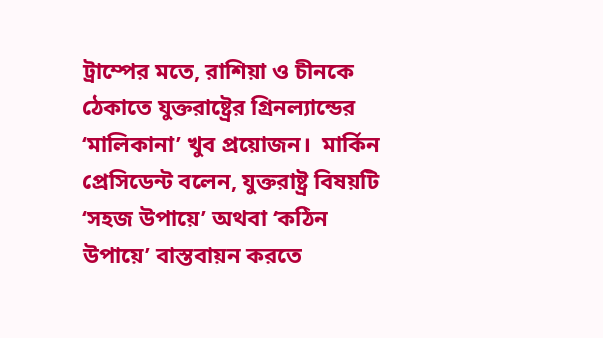ট্রাম্পের মতে, রাশিয়া ও চীনকে ঠেকাতে যুক্তরাষ্ট্রের গ্রিনল্যান্ডের ‘মালিকানা’ খুব প্রয়োজন।  মার্কিন প্রেসিডেন্ট বলেন, যুক্তরাষ্ট্র বিষয়টি ‘সহজ উপায়ে’ অথবা ‘কঠিন উপায়ে’ বাস্তবায়ন করতে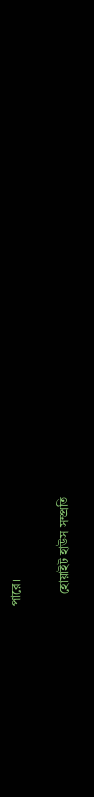পারে।

    হোয়াইট হাউস সম্প্রতি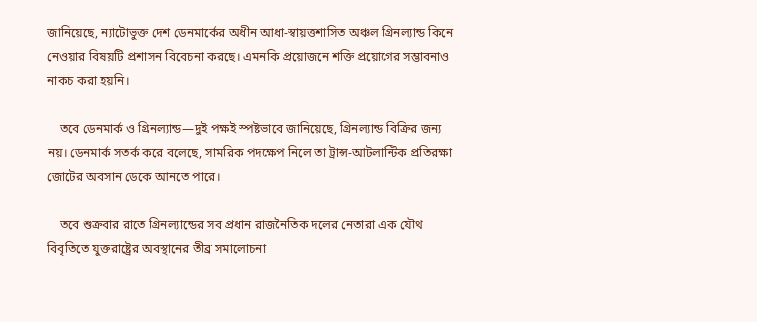জানিয়েছে, ন্যাটোভুক্ত দেশ ডেনমার্কের অধীন আধা-স্বায়ত্তশাসিত অঞ্চল গ্রিনল্যান্ড কিনে নেওয়ার বিষয়টি প্রশাসন বিবেচনা করছে। এমনকি প্রয়োজনে শক্তি প্রয়োগের সম্ভাবনাও নাকচ করা হয়নি।

    তবে ডেনমার্ক ও গ্রিনল্যান্ড—দুই পক্ষই স্পষ্টভাবে জানিয়েছে, গ্রিনল্যান্ড বিক্রির জন্য নয়। ডেনমার্ক সতর্ক করে বলেছে, সামরিক পদক্ষেপ নিলে তা ট্রান্স-আটলান্টিক প্রতিরক্ষা জোটের অবসান ডেকে আনতে পারে।

    তবে শুক্রবার রাতে গ্রিনল্যান্ডের সব প্রধান রাজনৈতিক দলের নেতারা এক যৌথ বিবৃতিতে যুক্তরাষ্ট্রের অবস্থানের তীব্র সমালোচনা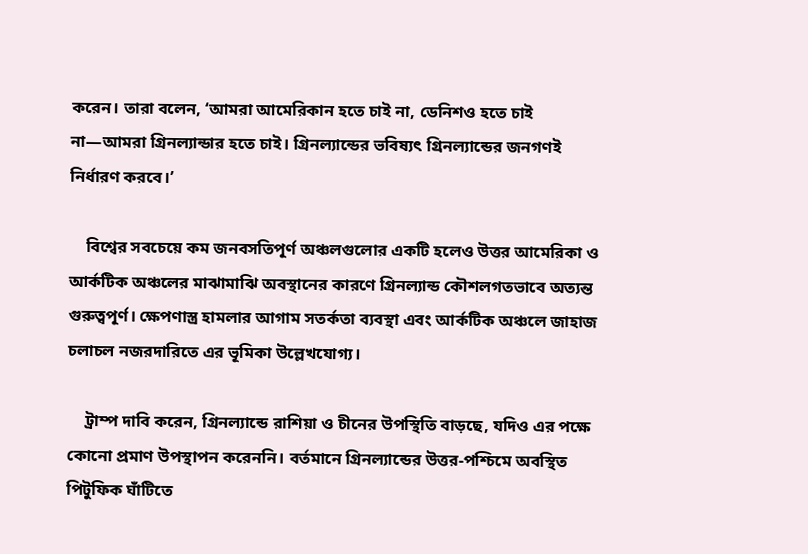করেন। তারা বলেন, ‘আমরা আমেরিকান হতে চাই না, ডেনিশও হতে চাই না—আমরা গ্রিনল্যান্ডার হতে চাই। গ্রিনল্যান্ডের ভবিষ্যৎ গ্রিনল্যান্ডের জনগণই নির্ধারণ করবে।’

    বিশ্বের সবচেয়ে কম জনবসতিপূর্ণ অঞ্চলগুলোর একটি হলেও উত্তর আমেরিকা ও আর্কটিক অঞ্চলের মাঝামাঝি অবস্থানের কারণে গ্রিনল্যান্ড কৌশলগতভাবে অত্যন্ত গুরুত্বপূর্ণ। ক্ষেপণাস্ত্র হামলার আগাম সতর্কতা ব্যবস্থা এবং আর্কটিক অঞ্চলে জাহাজ চলাচল নজরদারিতে এর ভূমিকা উল্লেখযোগ্য।

    ট্রাম্প দাবি করেন, গ্রিনল্যান্ডে রাশিয়া ও চীনের উপস্থিতি বাড়ছে, যদিও এর পক্ষে কোনো প্রমাণ উপস্থাপন করেননি। বর্তমানে গ্রিনল্যান্ডের উত্তর-পশ্চিমে অবস্থিত পিটুফিক ঘাঁটিতে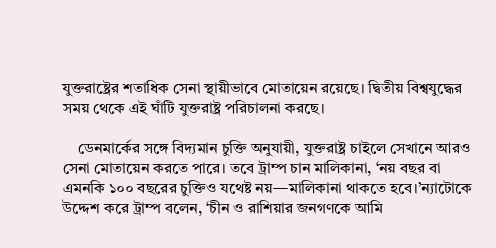যুক্তরাষ্ট্রের শতাধিক সেনা স্থায়ীভাবে মোতায়েন রয়েছে। দ্বিতীয় বিশ্বযুদ্ধের সময় থেকে এই ঘাঁটি যুক্তরাষ্ট্র পরিচালনা করছে।

    ডেনমার্কের সঙ্গে বিদ্যমান চুক্তি অনুযায়ী, যুক্তরাষ্ট্র চাইলে সেখানে আরও সেনা মোতায়েন করতে পারে। তবে ট্রাম্প চান মালিকানা, ‘নয় বছর বা এমনকি ১০০ বছরের চুক্তিও যথেষ্ট নয়—মালিকানা থাকতে হবে।’ন্যাটোকে উদ্দেশ করে ট্রাম্প বলেন, ‘চীন ও রাশিয়ার জনগণকে আমি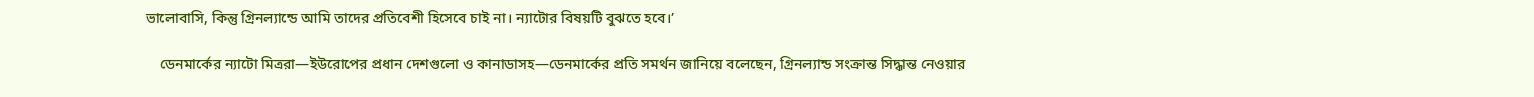ভালোবাসি, কিন্তু গ্রিনল্যান্ডে আমি তাদের প্রতিবেশী হিসেবে চাই না। ন্যাটোর বিষয়টি বুঝতে হবে।’

    ডেনমার্কের ন্যাটো মিত্ররা—ইউরোপের প্রধান দেশগুলো ও কানাডাসহ—ডেনমার্কের প্রতি সমর্থন জানিয়ে বলেছেন, গ্রিনল্যান্ড সংক্রান্ত সিদ্ধান্ত নেওয়ার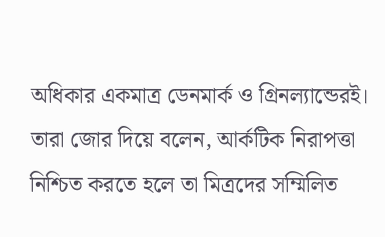অধিকার একমাত্র ডেনমার্ক ও গ্রিনল্যান্ডেরই। তারা জোর দিয়ে বলেন, আর্কটিক নিরাপত্তা নিশ্চিত করতে হলে তা মিত্রদের সম্মিলিত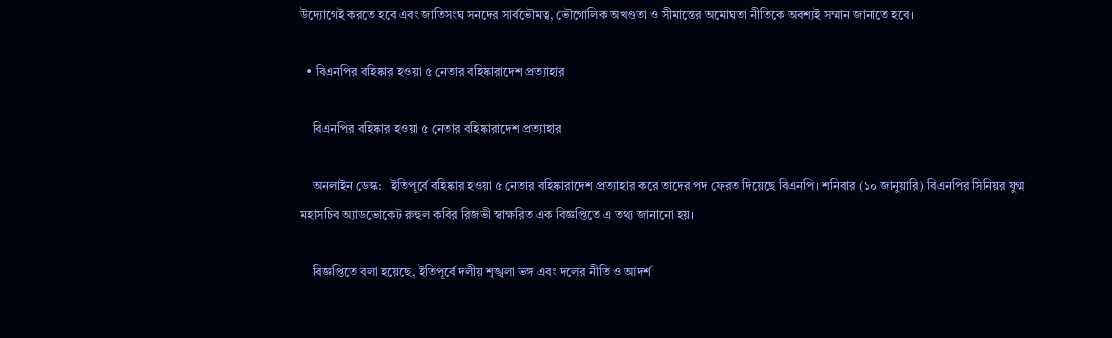উদ্যোগেই করতে হবে এবং জাতিসংঘ সনদের সার্বভৌমত্ব, ভৌগোলিক অখণ্ডতা ও সীমান্তের অমোঘতা নীতিকে অবশ্যই সম্মান জানাতে হবে।

  • বিএনপির বহিষ্কার হওয়া ৫ নেতার বহিষ্কারাদেশ প্রত্যাহার

    বিএনপির বহিষ্কার হওয়া ৫ নেতার বহিষ্কারাদেশ প্রত্যাহার

    অনলাইন ডেস্ক:   ইতিপূর্বে বহিষ্কার হওয়া ৫ নেতার বহিষ্কারাদেশ প্রত্যাহার করে তাদের পদ ফেরত দিয়েছে বিএনপি। শনিবার (১০ জানুয়ারি) বিএনপির সিনিয়র যুগ্ম মহাসচিব অ্যাডভোকেট রুহুল কবির রিজভী স্বাক্ষরিত এক বিজ্ঞপ্তিতে এ তথ্য জানানো হয়।

    বিজ্ঞপ্তিতে বলা হয়েছে, ইতিপূর্বে দলীয় শৃঙ্খলা ভঙ্গ এবং দলের নীতি ও আদর্শ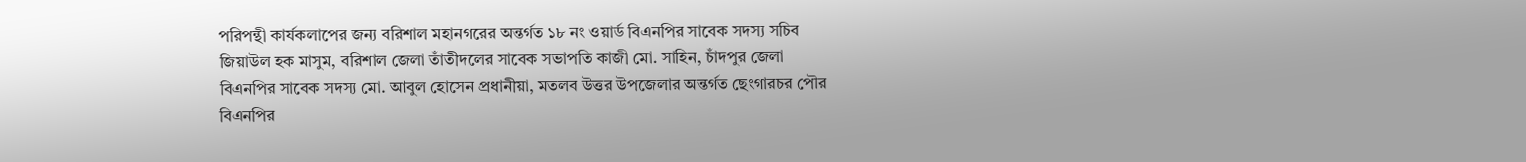পরিপন্থী কার্যকলাপের জন্য বরিশাল মহানগরের অন্তর্গত ১৮ নং ওয়ার্ড বিএনপির সাবেক সদস্য সচিব জিয়াউল হক মাসুম, বরিশাল জেলা তাঁতীদলের সাবেক সভাপতি কাজী মো. সাহিন, চাঁদপুর জেলা বিএনপির সাবেক সদস্য মো. আবুল হোসেন প্রধানীয়া, মতলব উত্তর উপজেলার অন্তর্গত ছেংগারচর পৌর বিএনপির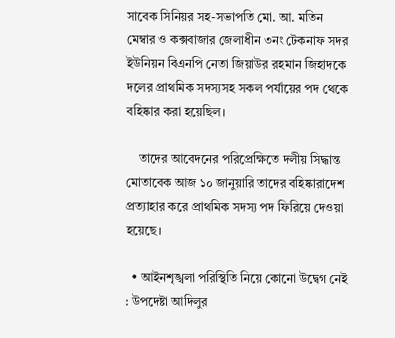সাবেক সিনিয়র সহ-সভাপতি মো. আ. মতিন মেম্বার ও কক্সবাজার জেলাধীন ৩নং টেকনাফ সদর ইউনিয়ন বিএনপি নেতা জিয়াউর রহমান জিহাদকে দলের প্রাথমিক সদস্যসহ সকল পর্যায়ের পদ থেকে বহিষ্কার করা হয়েছিল।

    তাদের আবেদনের পরিপ্রেক্ষিতে দলীয় সিদ্ধান্ত মোতাবেক আজ ১০ জানুয়ারি তাদের বহিষ্কারাদেশ প্রত্যাহার করে প্রাথমিক সদস্য পদ ফিরিয়ে দেওয়া হয়েছে।

  • আইনশৃঙ্খলা পরিস্থিতি নিয়ে কোনো উদ্বেগ নেই : উপদেষ্টা আদিলুর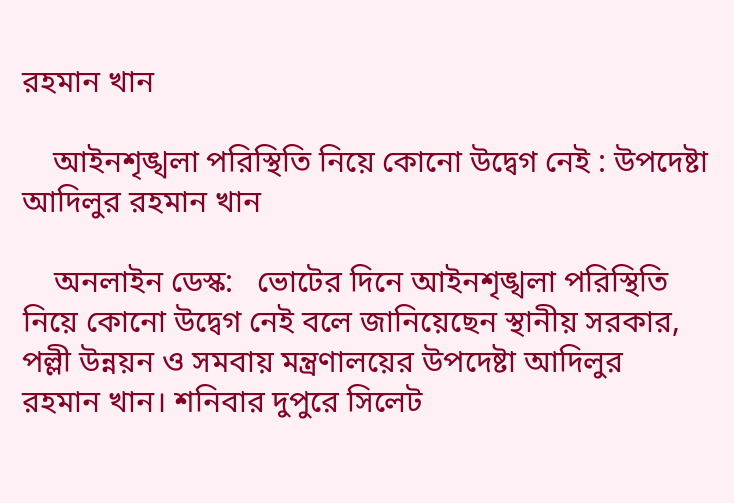রহমান খান

    আইনশৃঙ্খলা পরিস্থিতি নিয়ে কোনো উদ্বেগ নেই : উপদেষ্টা আদিলুর রহমান খান

    অনলাইন ডেস্ক:   ভোটের দিনে আইনশৃঙ্খলা পরিস্থিতি নিয়ে কোনো উদ্বেগ নেই বলে জানিয়েছেন স্থানীয় সরকার, পল্লী উন্নয়ন ও সমবায় মন্ত্রণালয়ের উপদেষ্টা আদিলুর রহমান খান। শনিবার দুপুরে সিলেট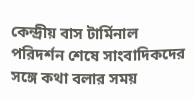কেন্দ্রীয় বাস টার্মিনাল পরিদর্শন শেষে সাংবাদিকদের সঙ্গে কথা বলার সময়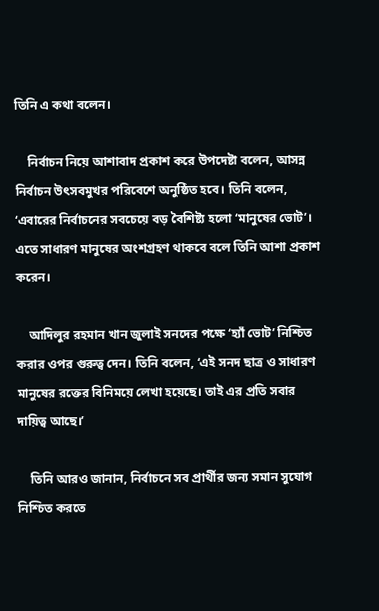তিনি এ কথা বলেন।

    নির্বাচন নিয়ে আশাবাদ প্রকাশ করে উপদেষ্টা বলেন, আসন্ন নির্বাচন উৎসবমুখর পরিবেশে অনুষ্ঠিত হবে। তিনি বলেন, ‘এবারের নির্বাচনের সবচেয়ে বড় বৈশিষ্ট্য হলো ‘মানুষের ভোট’। এতে সাধারণ মানুষের অংশগ্রহণ থাকবে বলে তিনি আশা প্রকাশ করেন।

    আদিলুর রহমান খান জুলাই সনদের পক্ষে ‘হ্যাঁ ভোট’ নিশ্চিত করার ওপর গুরুত্ব দেন। তিনি বলেন, ‘এই সনদ ছাত্র ও সাধারণ মানুষের রক্তের বিনিময়ে লেখা হয়েছে। তাই এর প্রতি সবার দায়িত্ব আছে।’

    তিনি আরও জানান, নির্বাচনে সব প্রার্থীর জন্য সমান সুযোগ নিশ্চিত করতে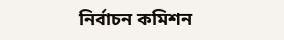নির্বাচন কমিশন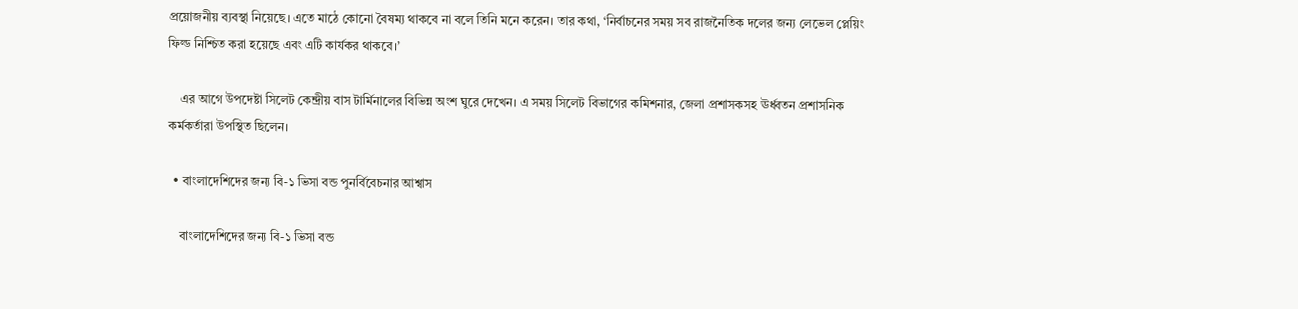প্রয়োজনীয় ব্যবস্থা নিয়েছে। এতে মাঠে কোনো বৈষম্য থাকবে না বলে তিনি মনে করেন। তার কথা, ‘নির্বাচনের সময় সব রাজনৈতিক দলের জন্য লেভেল প্লেয়িং ফিল্ড নিশ্চিত করা হয়েছে এবং এটি কার্যকর থাকবে।’

    এর আগে উপদেষ্টা সিলেট কেন্দ্রীয় বাস টার্মিনালের বিভিন্ন অংশ ঘুরে দেখেন। এ সময় সিলেট বিভাগের কমিশনার, জেলা প্রশাসকসহ ঊর্ধ্বতন প্রশাসনিক কর্মকর্তারা উপস্থিত ছিলেন।

  • বাংলাদেশিদের জন্য বি-১ ভিসা বন্ড পুনর্বিবেচনার আশ্বাস

    বাংলাদেশিদের জন্য বি-১ ভিসা বন্ড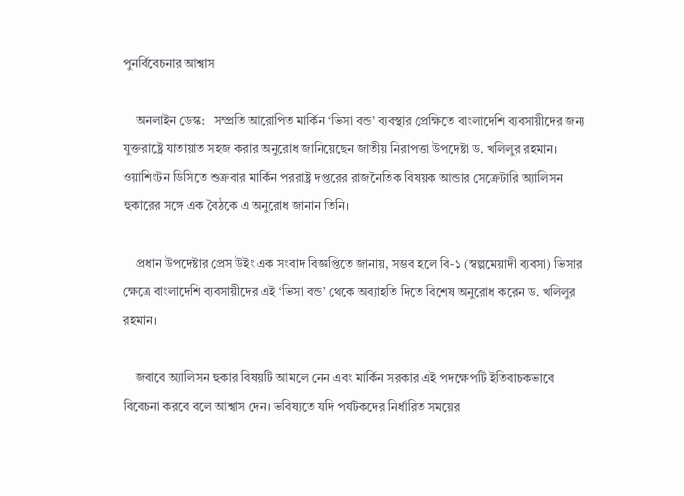পুনর্বিবেচনার আশ্বাস

    অনলাইন ডেস্ক:   সম্প্রতি আরোপিত মার্কিন ‘ভিসা বন্ড’ ব্যবস্থার প্রেক্ষিতে বাংলাদেশি ব্যবসায়ীদের জন্য যুক্তরাষ্ট্রে যাতায়াত সহজ করার অনুরোধ জানিয়েছেন জাতীয় নিরাপত্তা উপদেষ্টা ড. খলিলুর রহমান। ওয়াশিংটন ডিসিতে শুক্রবার মার্কিন পররাষ্ট্র দপ্তরের রাজনৈতিক বিষয়ক আন্ডার সেক্রেটারি অ্যালিসন হুকারের সঙ্গে এক বৈঠকে এ অনুরোধ জানান তিনি।

    প্রধান উপদেষ্টার প্রেস উইং এক সংবাদ বিজ্ঞপ্তিতে জানায়, সম্ভব হলে বি-১ (স্বল্পমেয়াদী ব্যবসা) ভিসার ক্ষেত্রে বাংলাদেশি ব্যবসায়ীদের এই ‘ভিসা বন্ড’ থেকে অব্যাহতি দিতে বিশেষ অনুরোধ করেন ড. খলিলুর রহমান।

    জবাবে অ্যালিসন হুকার বিষয়টি আমলে নেন এবং মার্কিন সরকার এই পদক্ষেপটি ইতিবাচকভাবে বিবেচনা করবে বলে আশ্বাস দেন। ভবিষ্যতে যদি পর্যটকদের নির্ধারিত সময়ের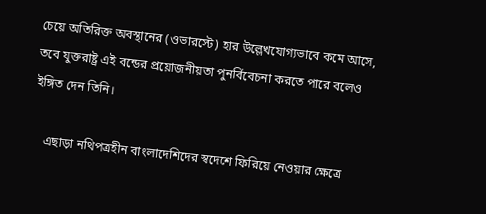চেয়ে অতিরিক্ত অবস্থানের (ওভারস্টে) হার উল্লেখযোগ্যভাবে কমে আসে, তবে যুক্তরাষ্ট্র এই বন্ডের প্রয়োজনীয়তা পুনর্বিবেচনা করতে পারে বলেও ইঙ্গিত দেন তিনি।

    এছাড়া নথিপত্রহীন বাংলাদেশিদের স্বদেশে ফিরিয়ে নেওয়ার ক্ষেত্রে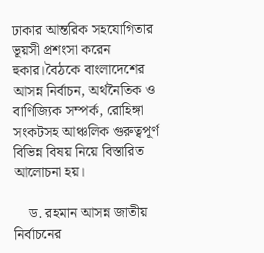ঢাকার আন্তরিক সহযোগিতার ভূয়সী প্রশংসা করেন হুকার।বৈঠকে বাংলাদেশের আসন্ন নির্বাচন, অর্থনৈতিক ও বাণিজ্যিক সম্পর্ক, রোহিঙ্গা সংকটসহ আঞ্চলিক গুরুত্বপূর্ণ বিভিন্ন বিষয় নিয়ে বিস্তারিত আলোচনা হয়।

    ড. রহমান আসন্ন জাতীয় নির্বাচনের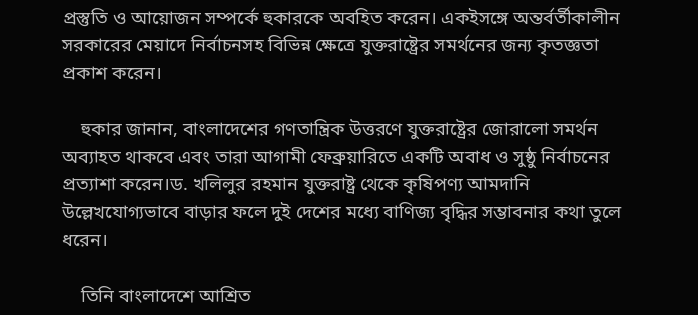প্রস্তুতি ও আয়োজন সম্পর্কে হুকারকে অবহিত করেন। একইসঙ্গে অন্তর্বর্তীকালীন সরকারের মেয়াদে নির্বাচনসহ বিভিন্ন ক্ষেত্রে যুক্তরাষ্ট্রের সমর্থনের জন্য কৃতজ্ঞতা প্রকাশ করেন।

    হুকার জানান, বাংলাদেশের গণতান্ত্রিক উত্তরণে যুক্তরাষ্ট্রের জোরালো সমর্থন অব্যাহত থাকবে এবং তারা আগামী ফেব্রুয়ারিতে একটি অবাধ ও সুষ্ঠু নির্বাচনের প্রত্যাশা করেন।ড. খলিলুর রহমান যুক্তরাষ্ট্র থেকে কৃষিপণ্য আমদানি উল্লেখযোগ্যভাবে বাড়ার ফলে দুই দেশের মধ্যে বাণিজ্য বৃদ্ধির সম্ভাবনার কথা তুলে ধরেন।

    তিনি বাংলাদেশে আশ্রিত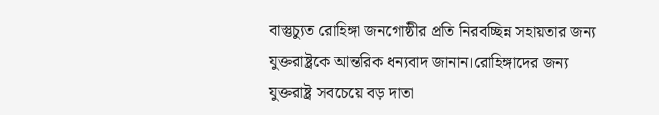বাস্তুচ্যুত রোহিঙ্গা জনগোষ্ঠীর প্রতি নিরবচ্ছিন্ন সহায়তার জন্য যুক্তরাষ্ট্রকে আন্তরিক ধন্যবাদ জানান।রোহিঙ্গাদের জন্য যুক্তরাষ্ট্র সবচেয়ে বড় দাতা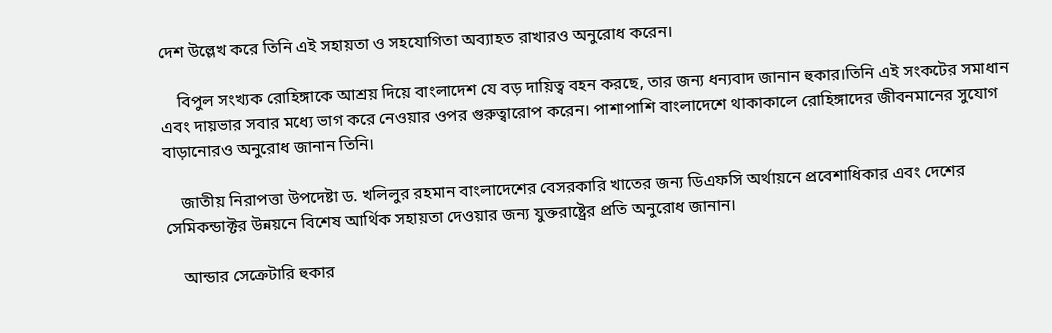দেশ উল্লেখ করে তিনি এই সহায়তা ও সহযোগিতা অব্যাহত রাখারও অনুরোধ করেন।

    বিপুল সংখ্যক রোহিঙ্গাকে আশ্রয় দিয়ে বাংলাদেশ যে বড় দায়িত্ব বহন করছে, তার জন্য ধন্যবাদ জানান হুকার।তিনি এই সংকটের সমাধান এবং দায়ভার সবার মধ্যে ভাগ করে নেওয়ার ওপর গুরুত্বারোপ করেন। পাশাপাশি বাংলাদেশে থাকাকালে রোহিঙ্গাদের জীবনমানের সুযোগ বাড়ানোরও অনুরোধ জানান তিনি।

    জাতীয় নিরাপত্তা উপদেষ্টা ড. খলিলুর রহমান বাংলাদেশের বেসরকারি খাতের জন্য ডিএফসি অর্থায়নে প্রবেশাধিকার এবং দেশের সেমিকন্ডাক্টর উন্নয়নে বিশেষ আর্থিক সহায়তা দেওয়ার জন্য যুক্তরাষ্ট্রের প্রতি অনুরোধ জানান।

    আন্ডার সেক্রেটারি হুকার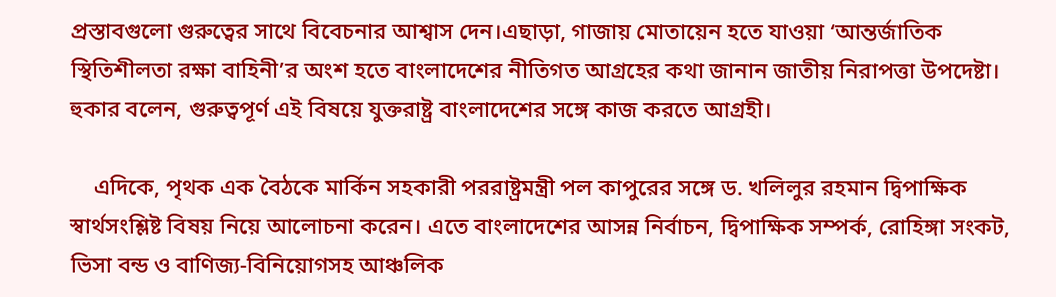প্রস্তাবগুলো গুরুত্বের সাথে বিবেচনার আশ্বাস দেন।এছাড়া, গাজায় মোতায়েন হতে যাওয়া ‘আন্তর্জাতিক স্থিতিশীলতা রক্ষা বাহিনী’র অংশ হতে বাংলাদেশের নীতিগত আগ্রহের কথা জানান জাতীয় নিরাপত্তা উপদেষ্টা। হুকার বলেন, গুরুত্বপূর্ণ এই বিষয়ে যুক্তরাষ্ট্র বাংলাদেশের সঙ্গে কাজ করতে আগ্রহী।

    এদিকে, পৃথক এক বৈঠকে মার্কিন সহকারী পররাষ্ট্রমন্ত্রী পল কাপুরের সঙ্গে ড. খলিলুর রহমান দ্বিপাক্ষিক স্বার্থসংশ্লিষ্ট বিষয় নিয়ে আলোচনা করেন। এতে বাংলাদেশের আসন্ন নির্বাচন, দ্বিপাক্ষিক সম্পর্ক, রোহিঙ্গা সংকট, ভিসা বন্ড ও বাণিজ্য-বিনিয়োগসহ আঞ্চলিক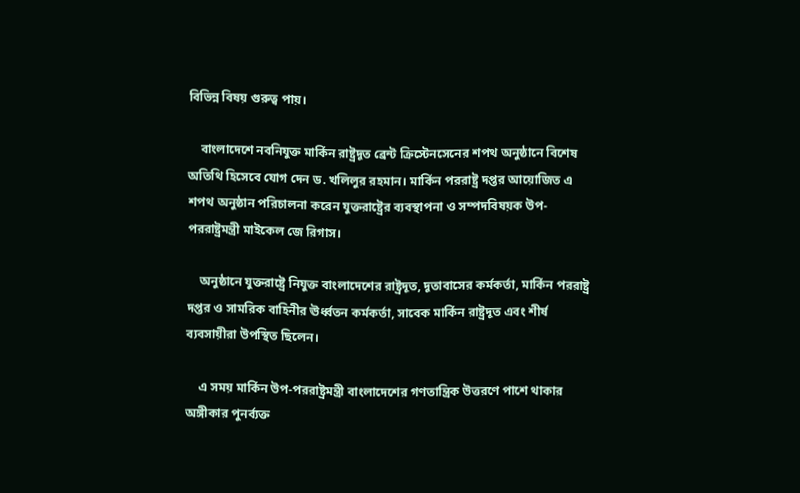বিভিন্ন বিষয় গুরুত্ব পায়।

    বাংলাদেশে নবনিযুক্ত মার্কিন রাষ্ট্রদূত ব্রেন্ট ক্রিস্টেনসেনের শপথ অনুষ্ঠানে বিশেষ অতিথি হিসেবে যোগ দেন ড. খলিলুর রহমান। মার্কিন পররাষ্ট্র দপ্তর আয়োজিত এ শপথ অনুষ্ঠান পরিচালনা করেন যুক্তরাষ্ট্রের ব্যবস্থাপনা ও সম্পদবিষয়ক উপ-পররাষ্ট্রমন্ত্রী মাইকেল জে রিগাস।

    অনুষ্ঠানে যুক্তরাষ্ট্রে নিযুক্ত বাংলাদেশের রাষ্ট্রদূত, দূতাবাসের কর্মকর্তা, মার্কিন পররাষ্ট্র দপ্তর ও সামরিক বাহিনীর ঊর্ধ্বতন কর্মকর্তা, সাবেক মার্কিন রাষ্ট্রদূত এবং শীর্ষ ব্যবসায়ীরা উপস্থিত ছিলেন।

    এ সময় মার্কিন উপ-পররাষ্ট্রমন্ত্রী বাংলাদেশের গণতান্ত্রিক উত্তরণে পাশে থাকার অঙ্গীকার পুনর্ব্যক্ত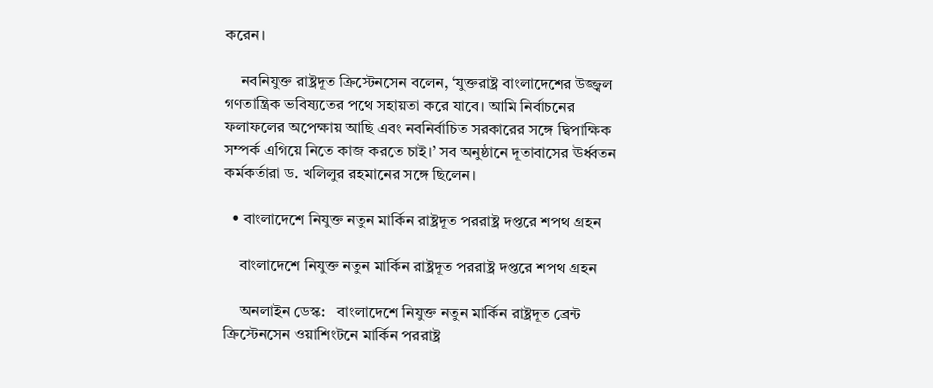করেন।

    নবনিযুক্ত রাষ্ট্রদূত ক্রিস্টেনসেন বলেন, ‘যুক্তরাষ্ট্র বাংলাদেশের উজ্জ্বল গণতান্ত্রিক ভবিষ্যতের পথে সহায়তা করে যাবে। আমি নির্বাচনের ফলাফলের অপেক্ষায় আছি এবং নবনির্বাচিত সরকারের সঙ্গে দ্বিপাক্ষিক সম্পর্ক এগিয়ে নিতে কাজ করতে চাই।’ সব অনুষ্ঠানে দূতাবাসের ঊর্ধ্বতন কর্মকর্তারা ড. খলিলুর রহমানের সঙ্গে ছিলেন।

  • বাংলাদেশে নিযুক্ত নতুন মার্কিন রাষ্ট্রদূত পররাষ্ট্র দপ্তরে শপথ গ্রহন

    বাংলাদেশে নিযুক্ত নতুন মার্কিন রাষ্ট্রদূত পররাষ্ট্র দপ্তরে শপথ গ্রহন

    অনলাইন ডেস্ক:   বাংলাদেশে নিযুক্ত নতুন মার্কিন রাষ্ট্রদূত ব্রেন্ট ক্রিস্টেনসেন ওয়াশিংটনে মার্কিন পররাষ্ট্র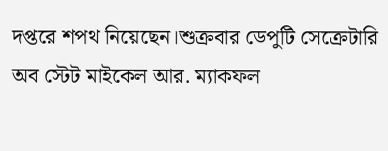দপ্তরে শপথ নিয়েছেন।শুক্রবার ডেপুটি সেক্রেটারি অব স্টেট মাইকেল আর. ম্যাকফল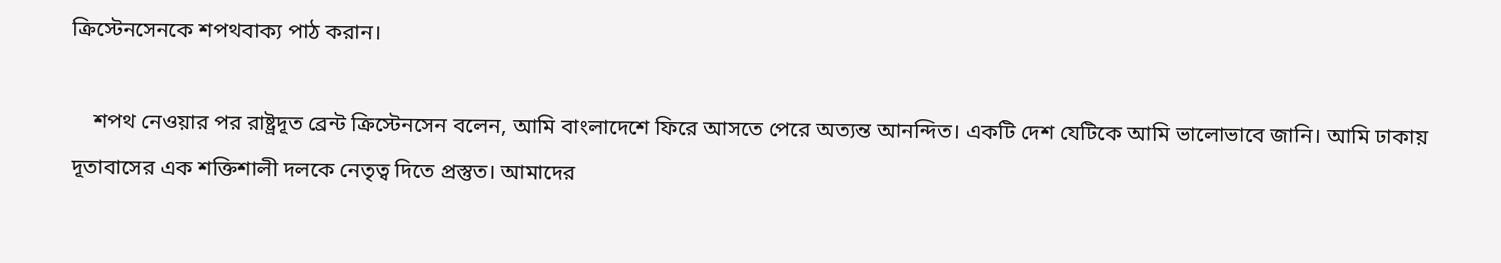ক্রিস্টেনসেনকে শপথবাক্য পাঠ করান।

    শপথ নেওয়ার পর রাষ্ট্রদূত ব্রেন্ট ক্রিস্টেনসেন বলেন, আমি বাংলাদেশে ফিরে আসতে পেরে অত্যন্ত আনন্দিত। একটি দেশ যেটিকে আমি ভালোভাবে জানি। আমি ঢাকায় দূতাবাসের এক শক্তিশালী দলকে নেতৃত্ব দিতে প্রস্তুত। আমাদের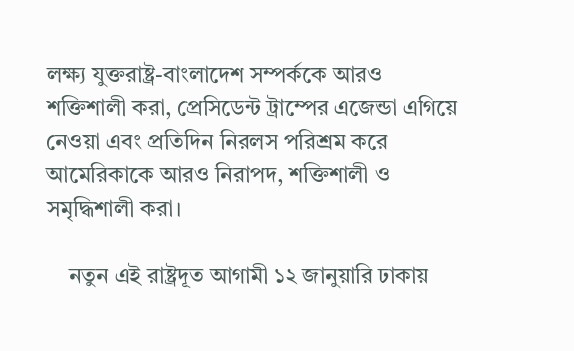লক্ষ্য যুক্তরাষ্ট্র-বাংলাদেশ সম্পর্ককে আরও শক্তিশালী করা, প্রেসিডেন্ট ট্রাম্পের এজেন্ডা এগিয়ে নেওয়া এবং প্রতিদিন নিরলস পরিশ্রম করে আমেরিকাকে আরও নিরাপদ, শক্তিশালী ও সমৃদ্ধিশালী করা।

    নতুন এই রাষ্ট্রদূত আগামী ১২ জানুয়ারি ঢাকায়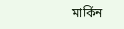মার্কিন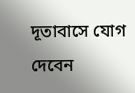দূতাবাসে যোগ দেবেন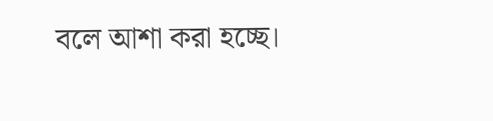বলে আশা করা হচ্ছে।